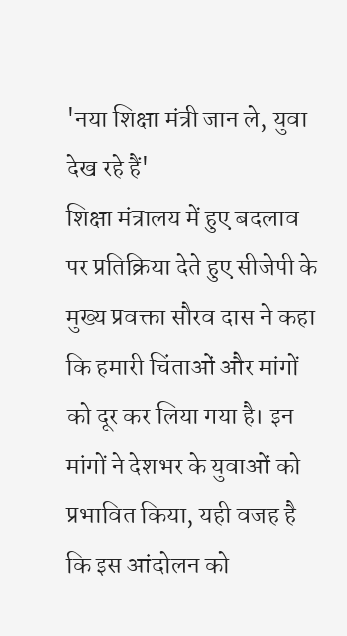'नया शिक्षा मंत्री जान ले, युवा देख रहे हैं'
शिक्षा मंत्रालय में हुए बदलाव पर प्रतिक्रिया देते हुए सीजेपी के मुख्य प्रवक्ता सौरव दास ने कहा कि हमारी चिंताओं और मांगों को दूर कर लिया गया है। इन मांगों ने देशभर के युवाओं को प्रभावित किया, यही वजह है कि इस आंदोलन को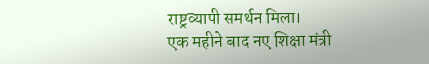राष्ट्रव्यापी समर्थन मिला।
एक महीने बाद नए शिक्षा मंत्री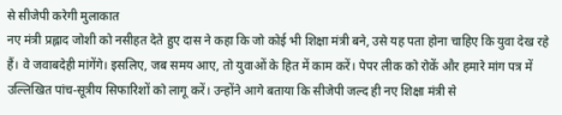से सीजेपी करेगी मुलाकात
नए मंत्री प्रह्लाद जोशी को नसीहत देते हुए दास ने कहा कि जो कोई भी शिक्षा मंत्री बने, उसे यह पता होना चाहिए कि युवा देख रहे हैं। वे जवाबदेही मांगेंगे। इसलिए, जब समय आए, तो युवाओं के हित में काम करें। पेपर लीक को रोकें और हमारे मांग पत्र में उल्लिखित पांच-सूत्रीय सिफारिशों को लागू करें। उन्होंने आगे बताया कि सीजेपी जल्द ही नए शिक्षा मंत्री से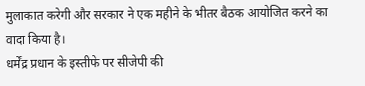मुलाकात करेगी और सरकार ने एक महीने के भीतर बैठक आयोजित करने का वादा किया है।
धर्मेंद्र प्रधान के इस्तीफे पर सीजेपी की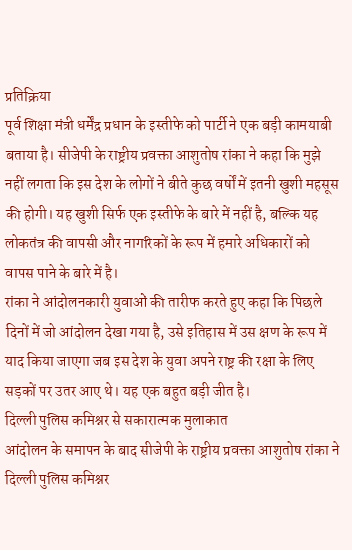प्रतिक्रिया
पूर्व शिक्षा मंत्री धर्मेंद्र प्रधान के इस्तीफे को पार्टी ने एक बड़ी कामयाबी बताया है। सीजेपी के राष्ट्रीय प्रवक्ता आशुतोष रांका ने कहा कि मुझे नहीं लगता कि इस देश के लोगों ने बीते कुछ वर्षों में इतनी खुशी महसूस की होगी। यह खुशी सिर्फ एक इस्तीफे के बारे में नहीं है, बल्कि यह लोकतंत्र की वापसी और नागरिकों के रूप में हमारे अधिकारों को वापस पाने के बारे में है।
रांका ने आंदोलनकारी युवाओं की तारीफ करते हुए कहा कि पिछले दिनों में जो आंदोलन देखा गया है, उसे इतिहास में उस क्षण के रूप में याद किया जाएगा जब इस देश के युवा अपने राष्ट्र की रक्षा के लिए सड़कों पर उतर आए थे। यह एक बहुत बड़ी जीत है।
दिल्ली पुलिस कमिश्नर से सकारात्मक मुलाकात
आंदोलन के समापन के बाद सीजेपी के राष्ट्रीय प्रवक्ता आशुतोष रांका ने दिल्ली पुलिस कमिश्नर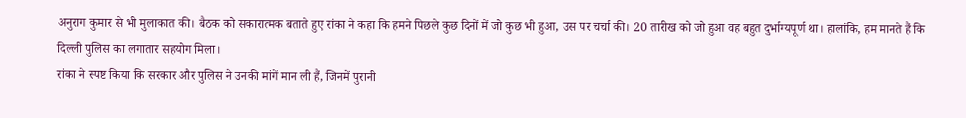अनुराग कुमार से भी मुलाकात की। बैठक को सकारात्मक बताते हुए रांका ने कहा कि हमने पिछले कुछ दिनों में जो कुछ भी हुआ, उस पर चर्चा की। 20 तारीख को जो हुआ वह बहुत दुर्भाग्यपूर्ण था। हालांकि, हम मानते हैं कि दिल्ली पुलिस का लगातार सहयोग मिला।
रांका ने स्पष्ट किया कि सरकार और पुलिस ने उनकी मांगें मान ली हैं, जिनमें पुरानी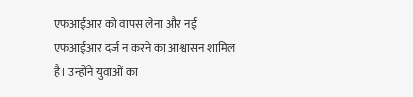एफआईआर को वापस लेना और नई एफआईआर दर्ज न करने का आश्वासन शामिल है। उन्होंने युवाओं का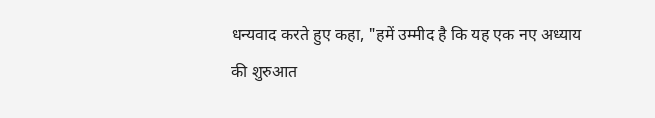धन्यवाद करते हुए कहा, "हमें उम्मीद है कि यह एक नए अध्याय की शुरुआत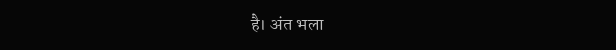है। अंत भला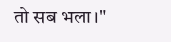तो सब भला।"